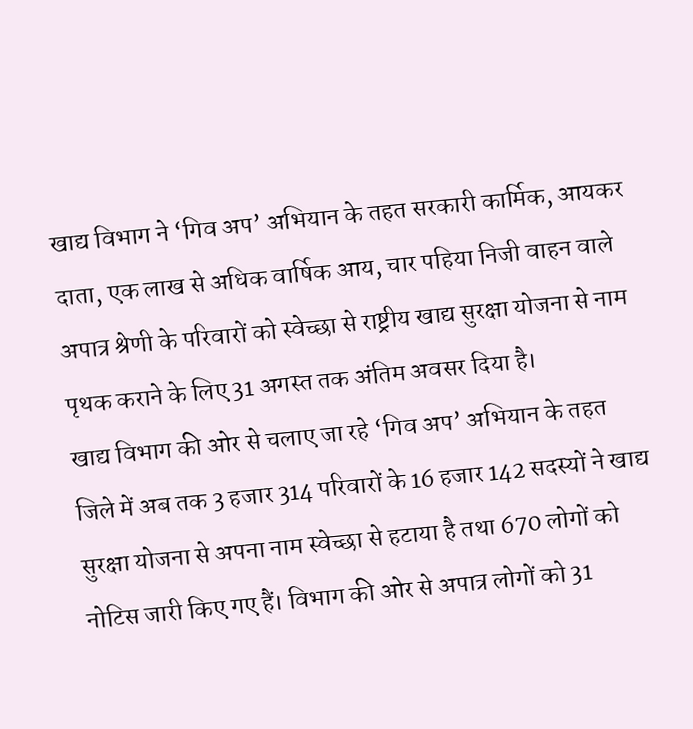खाद्य विभाग ने ‘गिव अप’ अभियान के तहत सरकारी कार्मिक, आयकर दाता, एक लाख से अधिक वार्षिक आय, चार पहिया निजी वाहन वाले अपात्र श्रेणी के परिवारों को स्वेच्छा से राष्ट्रीय खाद्य सुरक्षा योजना से नाम पृथक कराने के लिए 31 अगस्त तक अंतिम अवसर दिया है।
खाद्य विभाग की ओर से चलाए जा रहे ‘गिव अप’ अभियान के तहत जिले में अब तक 3 हजार 314 परिवारों के 16 हजार 142 सदस्यों ने खाद्य सुरक्षा योजना से अपना नाम स्वेच्छा से हटाया है तथा 670 लोगों को नोटिस जारी किए गए हैं। विभाग की ओर से अपात्र लोगों को 31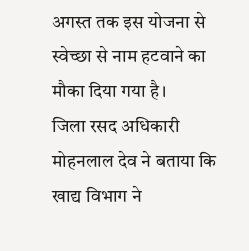अगस्त तक इस योजना से स्वेच्छा से नाम हटवाने का मौका दिया गया है।
जिला रसद अधिकारी मोहनलाल देव ने बताया कि खाद्य विभाग ने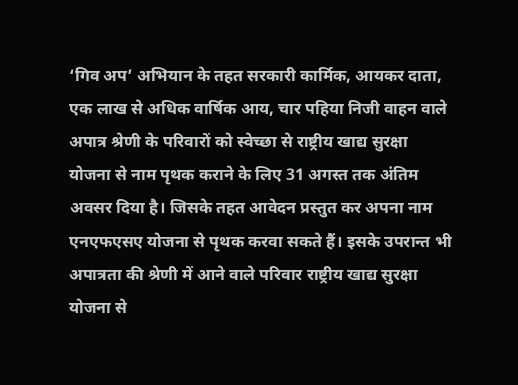‘गिव अप’ अभियान के तहत सरकारी कार्मिक, आयकर दाता, एक लाख से अधिक वार्षिक आय, चार पहिया निजी वाहन वाले अपात्र श्रेणी के परिवारों को स्वेच्छा से राष्ट्रीय खाद्य सुरक्षा योजना से नाम पृथक कराने के लिए 31 अगस्त तक अंतिम अवसर दिया है। जिसके तहत आवेदन प्रस्तुत कर अपना नाम एनएफएसए योजना से पृथक करवा सकते हैं। इसके उपरान्त भी अपात्रता की श्रेणी में आने वाले परिवार राष्ट्रीय खाद्य सुरक्षा योजना से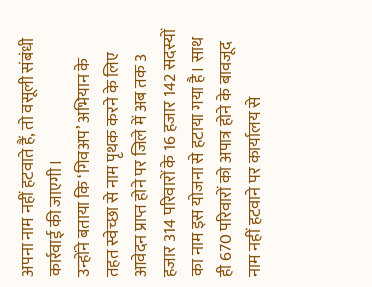अपना नाम नहीं हटवाते हैं, तो वसूली संबंधी कार्रवाई की जाएगी।
उन्होंने बताया कि ‘गिवअप’ अभियान के तहत स्वेच्छा से नाम पृथक करने के लिए आवेदन प्राप्त होने पर जिले में अब तक 3 हजार 314 परिवारों के 16 हजार 142 सदस्यों का नाम इस योजना से हटाया गया है। साथ ही 670 परिवारों को अपात्र होने के बावजूद नाम नहीं हटवाने पर कार्यालय से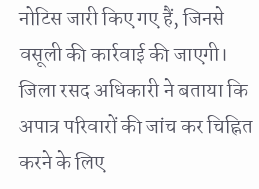नोटिस जारी किए गए हैं, जिनसे वसूली की कार्रवाई की जाएगी।
जिला रसद अधिकारी ने बताया कि अपात्र परिवारों की जांच कर चिह्नित करने के लिए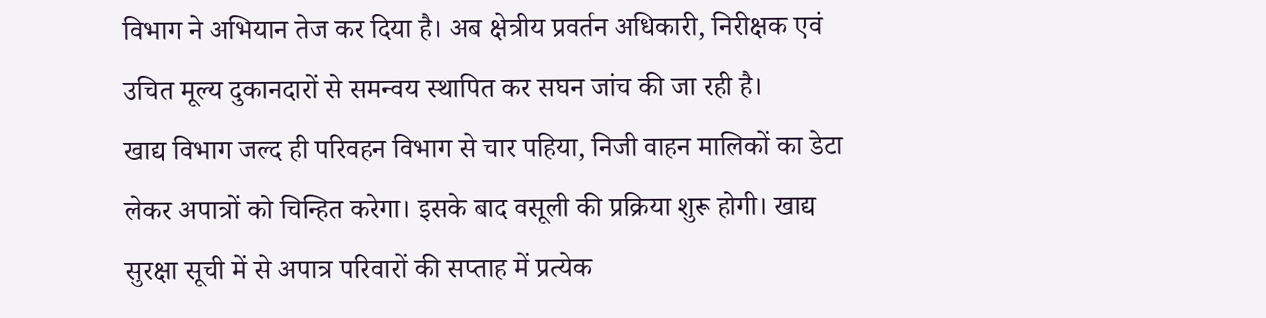विभाग ने अभियान तेज कर दिया है। अब क्षेत्रीय प्रवर्तन अधिकारी, निरीक्षक एवं उचित मूल्य दुकानदारों से समन्वय स्थापित कर सघन जांच की जा रही है।
खाद्य विभाग जल्द ही परिवहन विभाग से चार पहिया, निजी वाहन मालिकों का डेटा लेकर अपात्रों को चिन्हित करेगा। इसके बाद वसूली की प्रक्रिया शुरू होगी। खाद्य सुरक्षा सूची में से अपात्र परिवारों की सप्ताह में प्रत्येक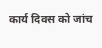कार्य दिवस को जांच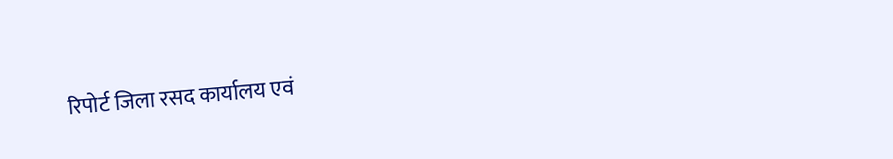रिपोर्ट जिला रसद कार्यालय एवं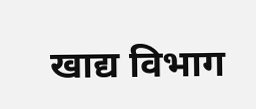खाद्य विभाग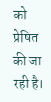को प्रेषित की जा रही है।